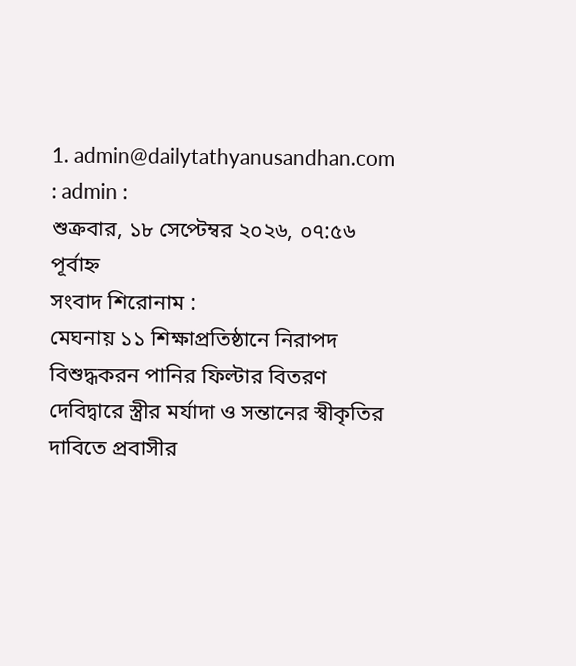1. admin@dailytathyanusandhan.com : admin :
শুক্রবার, ১৮ সেপ্টেম্বর ২০২৬, ০৭:৫৬ পূর্বাহ্ন
সংবাদ শিরোনাম :
মেঘনায় ১১ শিক্ষাপ্রতিষ্ঠানে নিরাপদ বিশুদ্ধকরন পানির ফিল্টার বিতরণ দেবিদ্বারে স্ত্রীর মর্যাদা ও সন্তানের স্বীকৃতির দাবিতে প্রবাসীর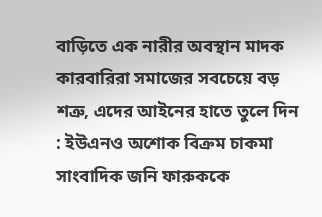বাড়িতে এক নারীর অবস্থান মাদক কারবারিরা সমাজের সবচেয়ে বড় শত্রু, এদের আইনের হাতে তুলে দিন : ইউএনও অশোক বিক্রম চাকমা সাংবাদিক জনি ফারুককে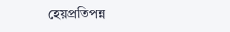হেয়প্রতিপন্ন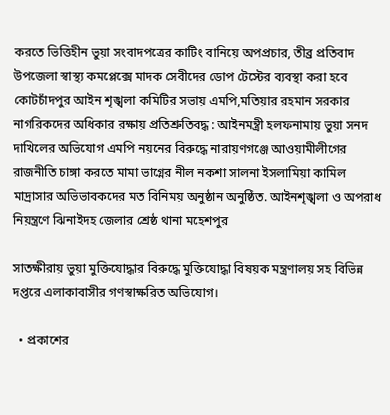করতে ভিত্তিহীন ভুয়া সংবাদপত্রের কাটিং বানিয়ে অপপ্রচার, তীব্র প্রতিবাদ উপজেলা স্বাস্থ্য কমপ্লেক্সে মাদক সেবীদের ডোপ টেস্টের ব্যবস্থা করা হবে কোটচাঁদপুর আইন শৃঙ্খলা কমিটির সভায় এমপি,মতিয়ার রহমান সরকার নাগরিকদের অধিকার রক্ষায় প্রতিশ্রুতিবদ্ধ : আইনমন্ত্রী হলফনামায় ভুয়া সনদ দাখিলের অভিযোগ এমপি নয়নের বিরুদ্ধে নারায়ণগঞ্জে আওয়ামীলীগের রাজনীতি চাঙ্গা করতে মামা ভাগ্নের নীল নকশা সালনা ইসলামিয়া কামিল মাদ্রাসার অভিভাবকদের মত বিনিময় অনুষ্ঠান অনুষ্ঠিত. আইনশৃঙ্খলা ও অপরাধ নিয়ন্ত্রণে ঝিনাইদহ জেলার শ্রেষ্ঠ থানা মহেশপুর

সাতক্ষীরায় ভুয়া মুক্তিযোদ্ধার বিরুদ্ধে মুক্তিযোদ্ধা বিষয়ক মন্ত্রণালয় সহ বিভিন্ন দপ্তরে এলাকাবাসীর গণস্বাক্ষরিত অভিযোগ।

  • প্রকাশের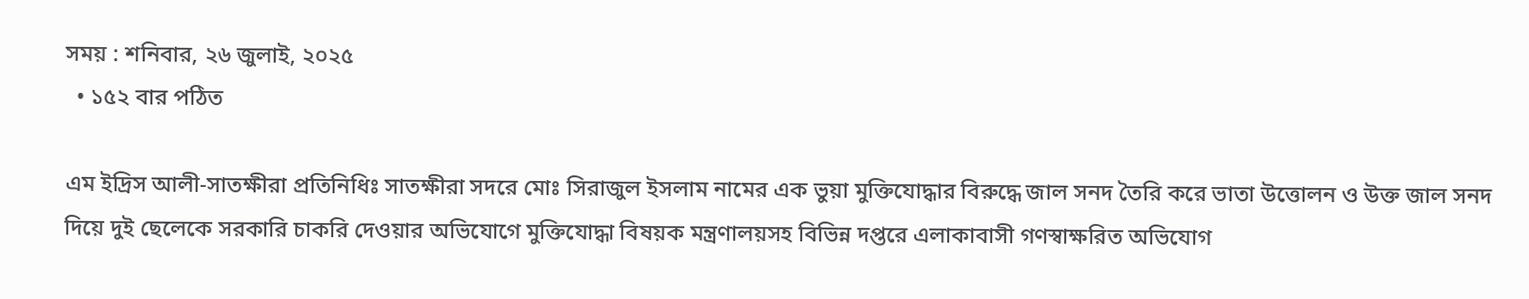সময় : শনিবার, ২৬ জুলাই, ২০২৫
  • ১৫২ বার পঠিত

এম ইদ্রিস আলী-সাতক্ষীরা প্রতিনিধিঃ সাতক্ষীরা সদরে মোঃ সিরাজুল ইসলাম নামের এক ভুয়া মুক্তিযোদ্ধার বিরুদ্ধে জাল সনদ তৈরি করে ভাতা উত্তোলন ও উক্ত জাল সনদ দিয়ে দুই ছেলেকে সরকারি চাকরি দেওয়ার অভিযোগে মুক্তিযোদ্ধা বিষয়ক মন্ত্রণালয়সহ বিভিন্ন দপ্তরে এলাকাবাসী গণস্বাক্ষরিত অভিযোগ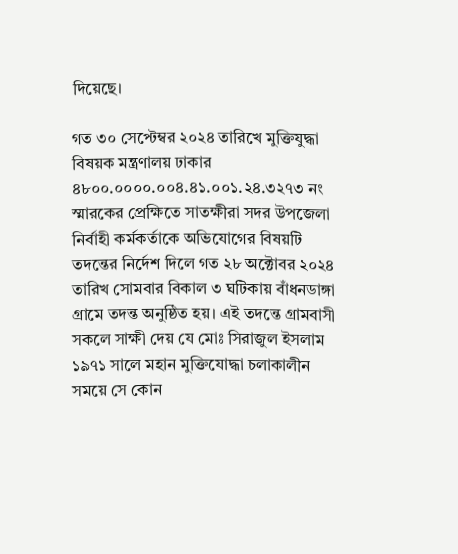দিয়েছে।

গত ৩০ সেপ্টেম্বর ২০২৪ তারিখে মুক্তিযুদ্ধা বিষয়ক মন্ত্রণালয় ঢাকার ৪৮০০.০০০০.০০৪.৪১.০০১.২৪.৩২৭৩ নং স্মারকের প্রেক্ষিতে সাতক্ষীরা সদর উপজেলা নির্বাহী কর্মকর্তাকে অভিযোগের বিষয়টি তদন্তের নির্দেশ দিলে গত ২৮ অক্টোবর ২০২৪ তারিখ সোমবার বিকাল ৩ ঘটিকায় বাঁধনডাঙ্গা গ্রামে তদন্ত অনুষ্ঠিত হয়। এই তদন্তে গ্রামবাসী সকলে সাক্ষী দেয় যে মোঃ সিরাজুল ইসলাম ১৯৭১ সালে মহান মুক্তিযোদ্ধা চলাকালীন সময়ে সে কোন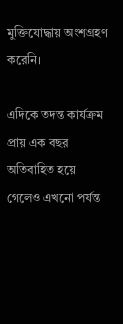মুক্তিযোদ্ধায় অংশগ্রহণ করেনি।

এদিকে তদন্ত কার্যক্রম প্রায় এক বছর অতিবাহিত হয়ে গেলেও এখনো পর্যন্ত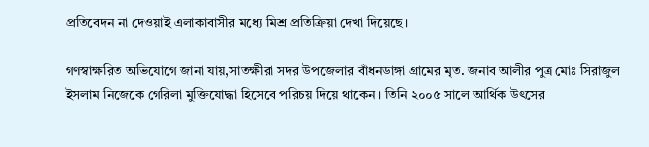প্রতিবেদন না দেওয়াই এলাকাবাসীর মধ্যে মিশ্র প্রতিক্রিয়া দেখা দিয়েছে।

গণস্বাক্ষরিত অভিযোগে জানা যায়,সাতক্ষীরা সদর উপজেলার বাঁধনডাঙ্গা গ্রামের মৃত. জনাব আলীর পুত্র মোঃ সিরাজুল ইসলাম নিজেকে গেরিলা মুক্তিযোদ্ধা হিসেবে পরিচয় দিয়ে থাকেন। তিনি ২০০৫ সালে আর্থিক উৎসের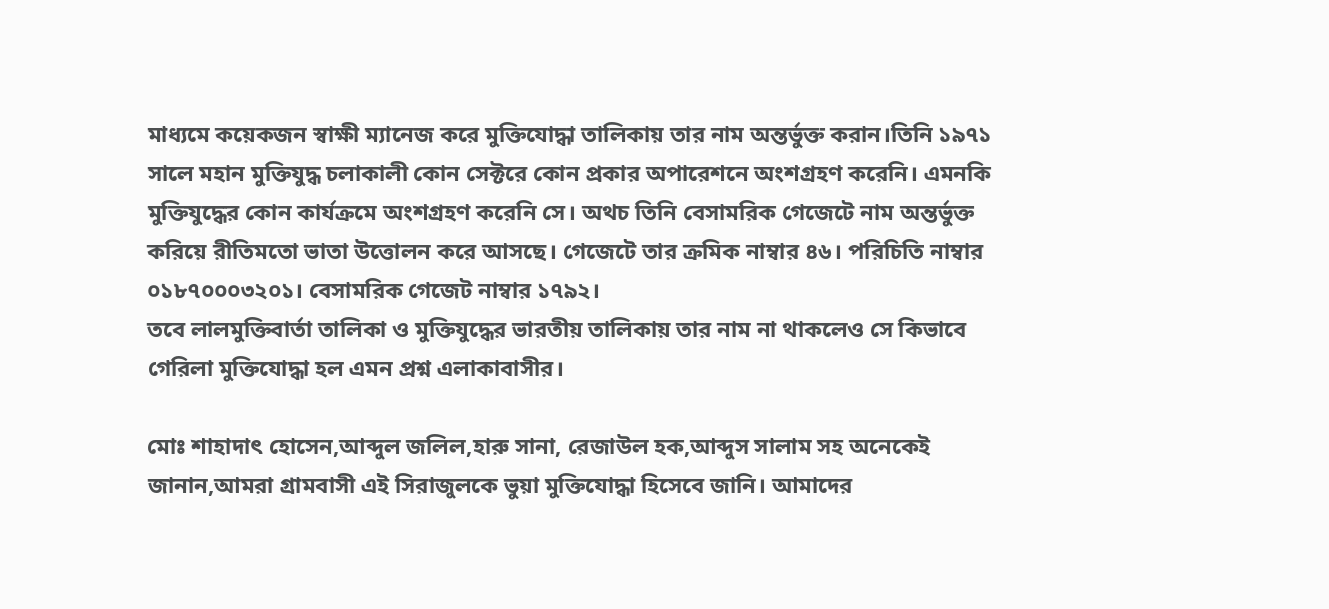মাধ্যমে কয়েকজন স্বাক্ষী ম্যানেজ করে মুক্তিযোদ্ধা তালিকায় তার নাম অন্তর্ভুক্ত করান।তিনি ১৯৭১ সালে মহান মুক্তিযুদ্ধ চলাকালী কোন সেক্টরে কোন প্রকার অপারেশনে অংশগ্রহণ করেনি। এমনকি মুক্তিযুদ্ধের কোন কার্যক্রমে অংশগ্রহণ করেনি সে। অথচ তিনি বেসামরিক গেজেটে নাম অন্তর্ভুক্ত করিয়ে রীতিমতো ভাতা উত্তোলন করে আসছে। গেজেটে তার ক্রমিক নাম্বার ৪৬। পরিচিতি নাম্বার ০১৮৭০০০৩২০১। বেসামরিক গেজেট নাম্বার ১৭৯২।
তবে লালমুক্তিবার্তা তালিকা ও মুক্তিযুদ্ধের ভারতীয় তালিকায় তার নাম না থাকলেও সে কিভাবে গেরিলা মুক্তিযোদ্ধা হল এমন প্রশ্ন এলাকাবাসীর।

মোঃ শাহাদাৎ হোসেন,আব্দুল জলিল,হারু সানা, রেজাউল হক,আব্দুস সালাম সহ অনেকেই জানান,আমরা গ্রামবাসী এই সিরাজুলকে ভুয়া মুক্তিযোদ্ধা হিসেবে জানি। আমাদের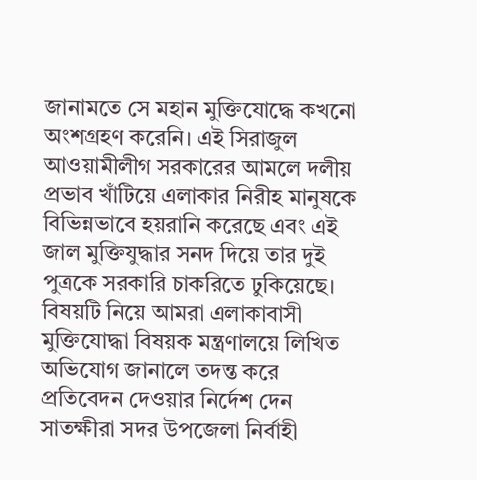জানামতে সে মহান মুক্তিযোদ্ধে কখনো অংশগ্রহণ করেনি। এই সিরাজুল আওয়ামীলীগ সরকারের আমলে দলীয় প্রভাব খাঁটিয়ে এলাকার নিরীহ মানুষকে বিভিন্নভাবে হয়রানি করেছে এবং এই জাল মুক্তিযুদ্ধার সনদ দিয়ে তার দুই পুত্রকে সরকারি চাকরিতে ঢুকিয়েছে।
বিষয়টি নিয়ে আমরা এলাকাবাসী মুক্তিযোদ্ধা বিষয়ক মন্ত্রণালয়ে লিখিত অভিযোগ জানালে তদন্ত করে প্রতিবেদন দেওয়ার নির্দেশ দেন সাতক্ষীরা সদর উপজেলা নির্বাহী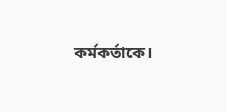কর্মকর্তাকে।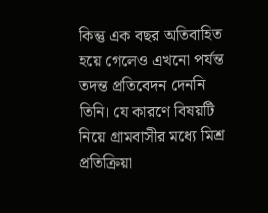কিন্তু এক বছর অতিবাহিত হয়ে গেলেও এখনো পর্যন্ত তদন্ত প্রতিবেদন দেননি তিনি। যে কারণে বিষয়টি নিয়ে গ্রামবাসীর মধ্যে মিশ্র প্রতিক্রিয়া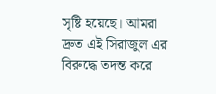সৃষ্টি হয়েছে। আমরা দ্রুত এই সিরাজুল এর বিরুদ্ধে তদন্ত করে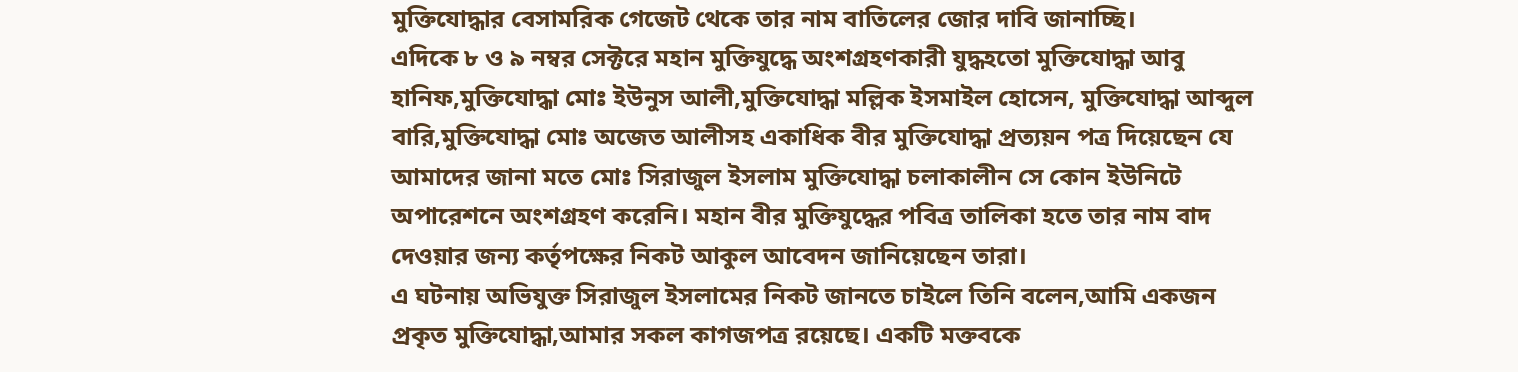মুক্তিযোদ্ধার বেসামরিক গেজেট থেকে তার নাম বাতিলের জোর দাবি জানাচ্ছি।
এদিকে ৮ ও ৯ নম্বর সেক্টরে মহান মুক্তিযুদ্ধে অংশগ্রহণকারী যুদ্ধহতো মুক্তিযোদ্ধা আবু হানিফ,মুক্তিযোদ্ধা মোঃ ইউনুস আলী,মুক্তিযোদ্ধা মল্লিক ইসমাইল হোসেন, মুক্তিযোদ্ধা আব্দুল বারি,মুক্তিযোদ্ধা মোঃ অজেত আলীসহ একাধিক বীর মুক্তিযোদ্ধা প্রত্যয়ন পত্র দিয়েছেন যে আমাদের জানা মতে মোঃ সিরাজুল ইসলাম মুক্তিযোদ্ধা চলাকালীন সে কোন ইউনিটে অপারেশনে অংশগ্রহণ করেনি। মহান বীর মুক্তিযুদ্ধের পবিত্র তালিকা হতে তার নাম বাদ দেওয়ার জন্য কর্তৃপক্ষের নিকট আকুল আবেদন জানিয়েছেন তারা।
এ ঘটনায় অভিযুক্ত সিরাজুল ইসলামের নিকট জানতে চাইলে তিনি বলেন,আমি একজন প্রকৃত মুক্তিযোদ্ধা,আমার সকল কাগজপত্র রয়েছে। একটি মক্তবকে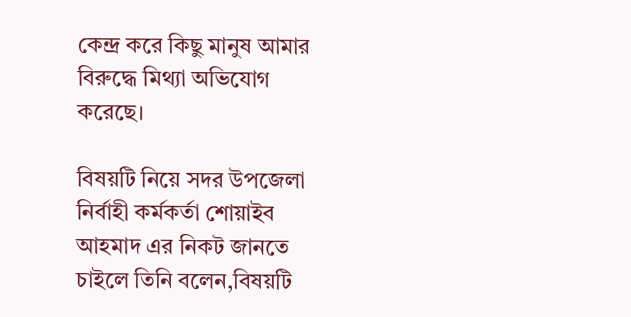কেন্দ্র করে কিছু মানুষ আমার বিরুদ্ধে মিথ্যা অভিযোগ করেছে।

বিষয়টি নিয়ে সদর উপজেলা নির্বাহী কর্মকর্তা শোয়াইব আহমাদ এর নিকট জানতে চাইলে তিনি বলেন,বিষয়টি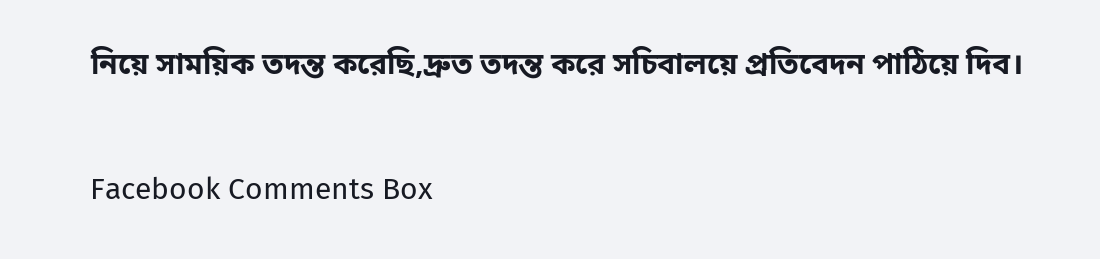নিয়ে সাময়িক তদন্ত করেছি,দ্রুত তদন্ত করে সচিবালয়ে প্রতিবেদন পাঠিয়ে দিব।

Facebook Comments Box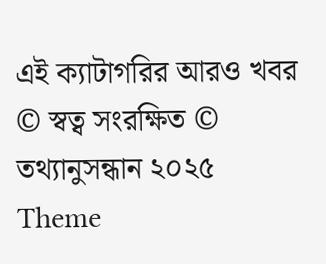এই ক্যাটাগরির আরও খবর
© স্বত্ব সংরক্ষিত © তথ্যানুসন্ধান ২০২৫
Theme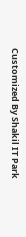Customized By Shakil IT Park